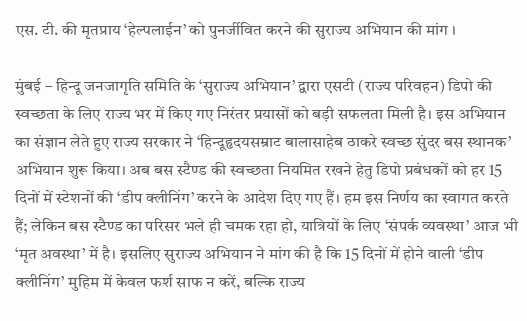एस. टी. की मृतप्राय ‘हेल्पलाईन’ को पुनर्जीवित करने की सुराज्य अभियान की मांग ।

मुंबई – हिन्दू जनजागृति समिति के ‘सुराज्य अभियान’ द्वारा एसटी (राज्य परिवहन) डिपो की स्वच्छता के लिए राज्य भर में किए गए निरंतर प्रयासों को बड़ी सफलता मिली है। इस अभियान का संज्ञान लेते हुए राज्य सरकार ने ‘हिन्दूहृदयसम्राट बालासाहेब ठाकरे स्वच्छ सुंदर बस स्थानक’ अभियान शुरू किया। अब बस स्टैण्ड की स्वच्छता नियमित रखने हेतु डिपो प्रबंधकों को हर 15 दिनों में स्टेशनों की ‘डीप क्लीनिंग’ करने के आदेश दिए गए हैं। हम इस निर्णय का स्वागत करते हैं; लेकिन बस स्टैण्ड का परिसर भले ही चमक रहा हो, यात्रियों के लिए ‘संपर्क व्यवस्था’ आज भी ‘मृत अवस्था’ में है। इसलिए सुराज्य अभियान ने मांग की है कि 15 दिनों में होने वाली ‘डीप क्लीनिंग’ मुहिम में केवल फर्श साफ न करें, बल्कि राज्य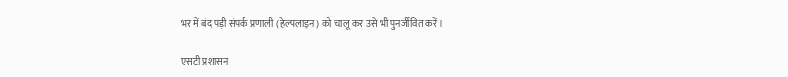भर में बंद पड़ी संपर्क प्रणाली (हेल्पलाइन) को चालू कर उसे भी पुनर्जीवित करें।

एसटी प्रशासन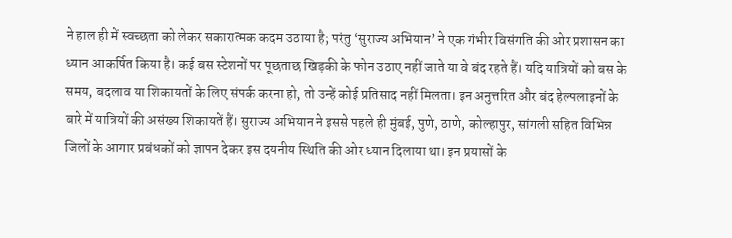ने हाल ही में स्वच्छता को लेकर सकारात्मक कदम उठाया है; परंतु ‘सुराज्य अभियान’ ने एक गंभीर विसंगति की ओर प्रशासन का ध्यान आकर्षित किया है। कई बस स्टेशनों पर पूछताछ खिड़की के फोन उठाए नहीं जाते या वे बंद रहते हैं। यदि यात्रियों को बस के समय, बदलाव या शिकायतों के लिए संपर्क करना हो, तो उन्हें कोई प्रतिसाद नहीं मिलता। इन अनुत्तरित और बंद हेल्पलाइनों के बारे में यात्रियों की असंख्य शिकायतें हैं। सुराज्य अभियान ने इससे पहले ही मुंबई, पुणे, ठाणे, कोल्हापुर, सांगली सहित विभिन्न जिलों के आगार प्रबंधकों को ज्ञापन देकर इस दयनीय स्थिति की ओर ध्यान दिलाया था। इन प्रयासों के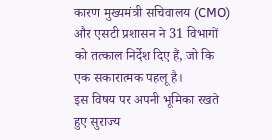कारण मुख्यमंत्री सचिवालय (CMO) और एसटी प्रशासन ने 31 विभागों को तत्काल निर्देश दिए हैं, जो कि एक सकारात्मक पहलू है।
इस विषय पर अपनी भूमिका रखते हुए सुराज्य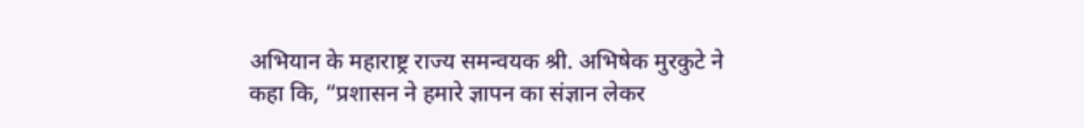अभियान के महाराष्ट्र राज्य समन्वयक श्री. अभिषेक मुरकुटे ने कहा कि, “प्रशासन ने हमारे ज्ञापन का संज्ञान लेकर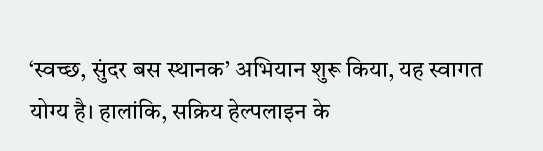‘स्वच्छ, सुंदर बस स्थानक’ अभियान शुरू किया, यह स्वागत योग्य है। हालांकि, सक्रिय हेल्पलाइन के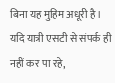बिना यह मुहिम अधूरी है। यदि यात्री एसटी से संपर्क ही नहीं कर पा रहे,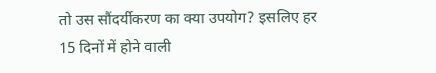तो उस सौंदर्यीकरण का क्या उपयोग? इसलिए हर 15 दिनों में होने वाली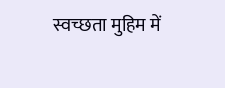स्वच्छता मुहिम में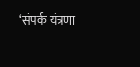‘संपर्क यंत्रणा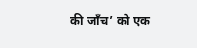की जाँच’ को एक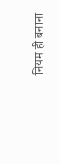नियम ही बनाना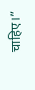चाहिए।”